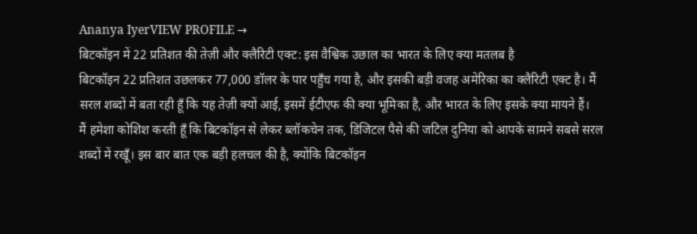Ananya IyerVIEW PROFILE →
बिटकॉइन में 22 प्रतिशत की तेज़ी और क्लैरिटी एक्ट: इस वैश्विक उछाल का भारत के लिए क्या मतलब है
बिटकॉइन 22 प्रतिशत उछलकर 77,000 डॉलर के पार पहुँच गया है, और इसकी बड़ी वजह अमेरिका का क्लैरिटी एक्ट है। मैं सरल शब्दों में बता रही हूँ कि यह तेज़ी क्यों आई, इसमें ईटीएफ की क्या भूमिका है, और भारत के लिए इसके क्या मायने हैं।
मैं हमेशा कोशिश करती हूँ कि बिटकॉइन से लेकर ब्लॉकचेन तक, डिजिटल पैसे की जटिल दुनिया को आपके सामने सबसे सरल शब्दों में रखूँ। इस बार बात एक बड़ी हलचल की है, क्योंकि बिटकॉइन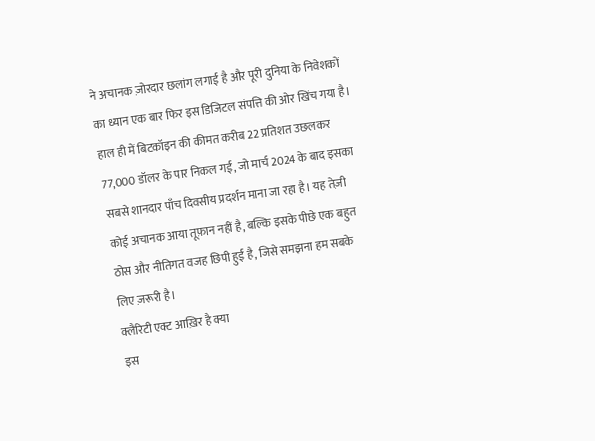ने अचानक ज़ोरदार छलांग लगाई है और पूरी दुनिया के निवेशकों का ध्यान एक बार फिर इस डिजिटल संपत्ति की ओर खिंच गया है।
हाल ही में बिटकॉइन की कीमत करीब 22 प्रतिशत उछलकर 77,000 डॉलर के पार निकल गई, जो मार्च 2024 के बाद इसका सबसे शानदार पाँच दिवसीय प्रदर्शन माना जा रहा है। यह तेज़ी कोई अचानक आया तूफ़ान नहीं है, बल्कि इसके पीछे एक बहुत ठोस और नीतिगत वजह छिपी हुई है, जिसे समझना हम सबके लिए ज़रूरी है।
क्लैरिटी एक्ट आख़िर है क्या
इस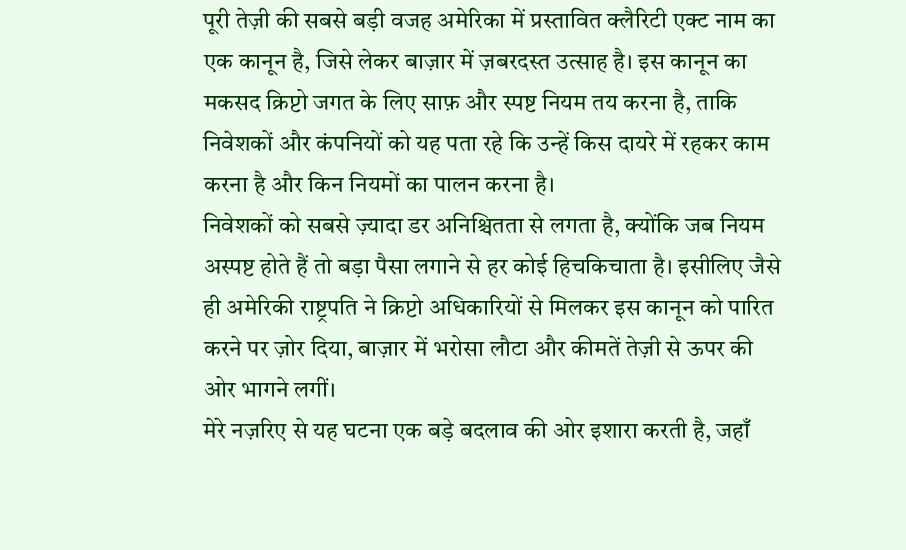पूरी तेज़ी की सबसे बड़ी वजह अमेरिका में प्रस्तावित क्लैरिटी एक्ट नाम का एक कानून है, जिसे लेकर बाज़ार में ज़बरदस्त उत्साह है। इस कानून का मकसद क्रिप्टो जगत के लिए साफ़ और स्पष्ट नियम तय करना है, ताकि निवेशकों और कंपनियों को यह पता रहे कि उन्हें किस दायरे में रहकर काम करना है और किन नियमों का पालन करना है।
निवेशकों को सबसे ज़्यादा डर अनिश्चितता से लगता है, क्योंकि जब नियम अस्पष्ट होते हैं तो बड़ा पैसा लगाने से हर कोई हिचकिचाता है। इसीलिए जैसे ही अमेरिकी राष्ट्रपति ने क्रिप्टो अधिकारियों से मिलकर इस कानून को पारित करने पर ज़ोर दिया, बाज़ार में भरोसा लौटा और कीमतें तेज़ी से ऊपर की ओर भागने लगीं।
मेरे नज़रिए से यह घटना एक बड़े बदलाव की ओर इशारा करती है, जहाँ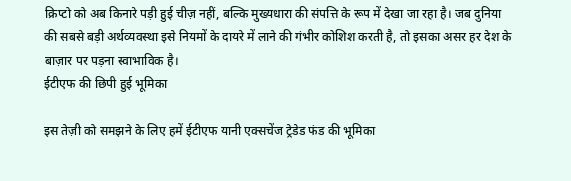क्रिप्टो को अब किनारे पड़ी हुई चीज़ नहीं, बल्कि मुख्यधारा की संपत्ति के रूप में देखा जा रहा है। जब दुनिया की सबसे बड़ी अर्थव्यवस्था इसे नियमों के दायरे में लाने की गंभीर कोशिश करती है, तो इसका असर हर देश के बाज़ार पर पड़ना स्वाभाविक है।
ईटीएफ की छिपी हुई भूमिका

इस तेज़ी को समझने के लिए हमें ईटीएफ यानी एक्सचेंज ट्रेडेड फंड की भूमिका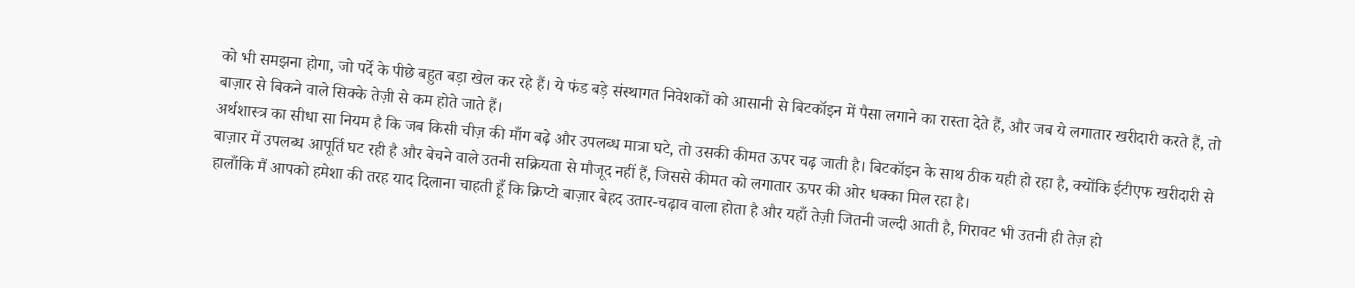को भी समझना होगा, जो पर्दे के पीछे बहुत बड़ा खेल कर रहे हैं। ये फंड बड़े संस्थागत निवेशकों को आसानी से बिटकॉइन में पैसा लगाने का रास्ता देते हैं, और जब ये लगातार खरीदारी करते हैं, तो बाज़ार से बिकने वाले सिक्के तेज़ी से कम होते जाते हैं।
अर्थशास्त्र का सीधा सा नियम है कि जब किसी चीज़ की माँग बढ़े और उपलब्ध मात्रा घटे, तो उसकी कीमत ऊपर चढ़ जाती है। बिटकॉइन के साथ ठीक यही हो रहा है, क्योंकि ईटीएफ खरीदारी से बाज़ार में उपलब्ध आपूर्ति घट रही है और बेचने वाले उतनी सक्रियता से मौजूद नहीं हैं, जिससे कीमत को लगातार ऊपर की ओर धक्का मिल रहा है।
हालाँकि मैं आपको हमेशा की तरह याद दिलाना चाहती हूँ कि क्रिप्टो बाज़ार बेहद उतार-चढ़ाव वाला होता है और यहाँ तेज़ी जितनी जल्दी आती है, गिरावट भी उतनी ही तेज़ हो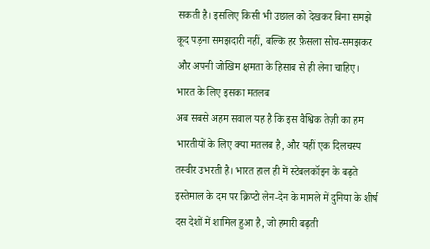सकती है। इसलिए किसी भी उछाल को देखकर बिना समझे कूद पड़ना समझदारी नहीं, बल्कि हर फ़ैसला सोच-समझकर और अपनी जोखिम क्षमता के हिसाब से ही लेना चाहिए।
भारत के लिए इसका मतलब
अब सबसे अहम सवाल यह है कि इस वैश्विक तेज़ी का हम भारतीयों के लिए क्या मतलब है, और यहीं एक दिलचस्प तस्वीर उभरती है। भारत हाल ही में स्टेबलकॉइन के बढ़ते इस्तेमाल के दम पर क्रिप्टो लेन-देन के मामले में दुनिया के शीर्ष दस देशों में शामिल हुआ है, जो हमारी बढ़ती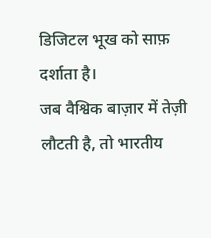डिजिटल भूख को साफ़ दर्शाता है।
जब वैश्विक बाज़ार में तेज़ी लौटती है, तो भारतीय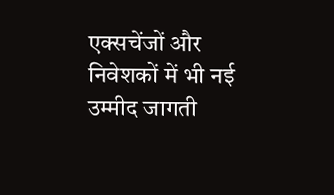एक्सचेंजों और निवेशकों में भी नई उम्मीद जागती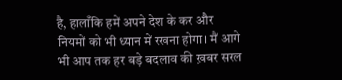है, हालाँकि हमें अपने देश के कर और नियमों को भी ध्यान में रखना होगा। मैं आगे भी आप तक हर बड़े बदलाव की ख़बर सरल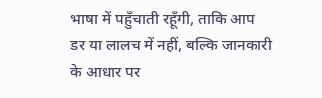भाषा में पहुँचाती रहूँगी, ताकि आप डर या लालच में नहीं, बल्कि जानकारी के आधार पर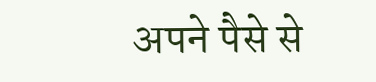अपने पैसे से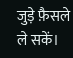जुड़े फ़ैसले ले सकें।